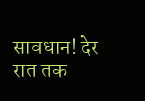सावधान! देर रात तक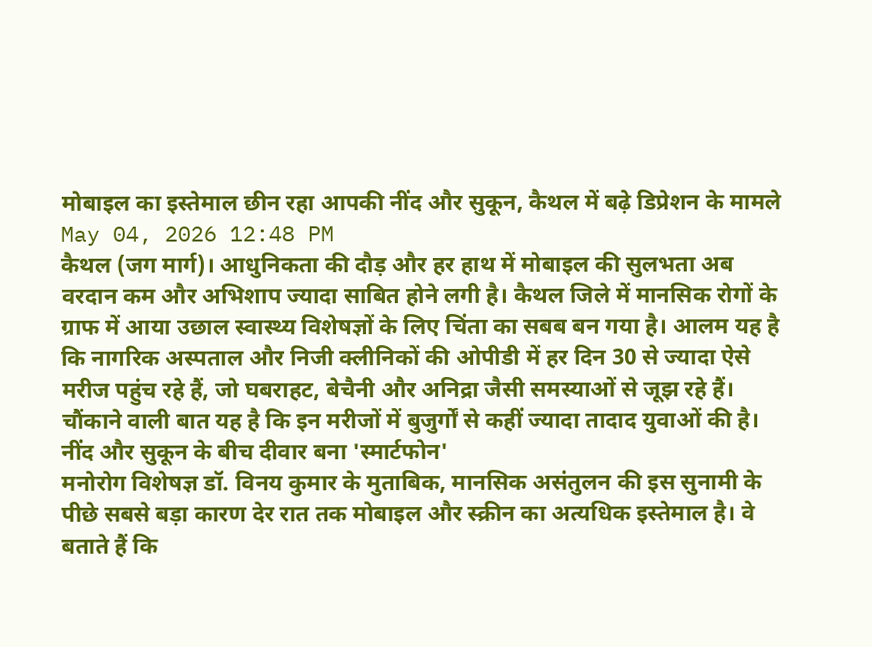मोबाइल का इस्तेमाल छीन रहा आपकी नींद और सुकून, कैथल में बढ़े डिप्रेशन के मामले
May 04, 2026 12:48 PM
कैथल (जग मार्ग)। आधुनिकता की दौड़ और हर हाथ में मोबाइल की सुलभता अब वरदान कम और अभिशाप ज्यादा साबित होने लगी है। कैथल जिले में मानसिक रोगों के ग्राफ में आया उछाल स्वास्थ्य विशेषज्ञों के लिए चिंता का सबब बन गया है। आलम यह है कि नागरिक अस्पताल और निजी क्लीनिकों की ओपीडी में हर दिन 30 से ज्यादा ऐसे मरीज पहुंच रहे हैं, जो घबराहट, बेचैनी और अनिद्रा जैसी समस्याओं से जूझ रहे हैं। चौंकाने वाली बात यह है कि इन मरीजों में बुजुर्गों से कहीं ज्यादा तादाद युवाओं की है।
नींद और सुकून के बीच दीवार बना 'स्मार्टफोन'
मनोरोग विशेषज्ञ डॉ. विनय कुमार के मुताबिक, मानसिक असंतुलन की इस सुनामी के पीछे सबसे बड़ा कारण देर रात तक मोबाइल और स्क्रीन का अत्यधिक इस्तेमाल है। वे बताते हैं कि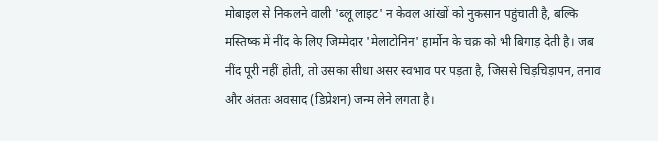मोबाइल से निकलने वाली 'ब्लू लाइट' न केवल आंखों को नुकसान पहुंचाती है, बल्कि मस्तिष्क में नींद के लिए जिम्मेदार 'मेलाटोनिन' हार्मोन के चक्र को भी बिगाड़ देती है। जब नींद पूरी नहीं होती, तो उसका सीधा असर स्वभाव पर पड़ता है, जिससे चिड़चिड़ापन, तनाव और अंततः अवसाद (डिप्रेशन) जन्म लेने लगता है।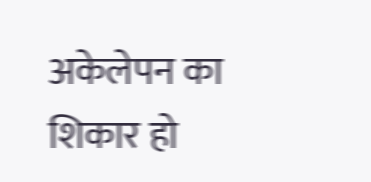अकेलेपन का शिकार हो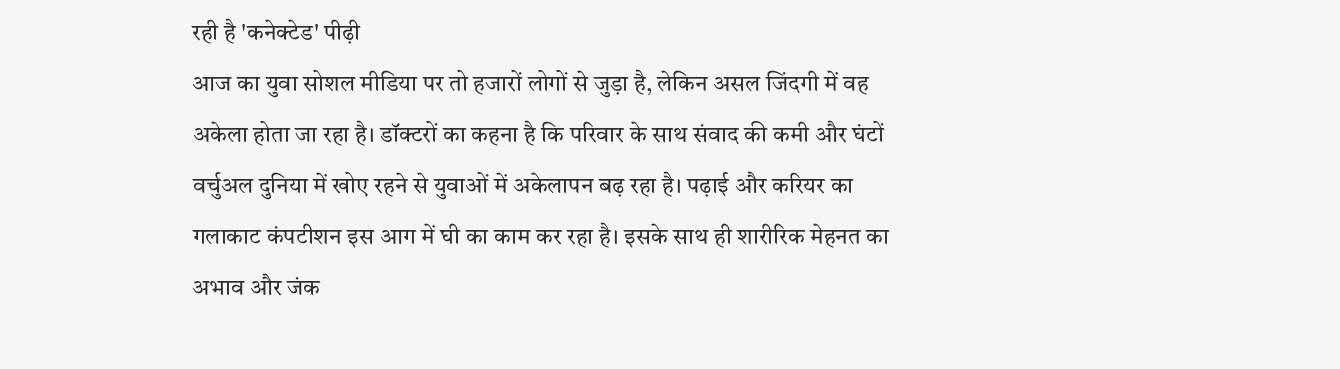रही है 'कनेक्टेड' पीढ़ी
आज का युवा सोशल मीडिया पर तो हजारों लोगों से जुड़ा है, लेकिन असल जिंदगी में वह अकेला होता जा रहा है। डॉक्टरों का कहना है कि परिवार के साथ संवाद की कमी और घंटों वर्चुअल दुनिया में खोए रहने से युवाओं में अकेलापन बढ़ रहा है। पढ़ाई और करियर का गलाकाट कंपटीशन इस आग में घी का काम कर रहा है। इसके साथ ही शारीरिक मेहनत का अभाव और जंक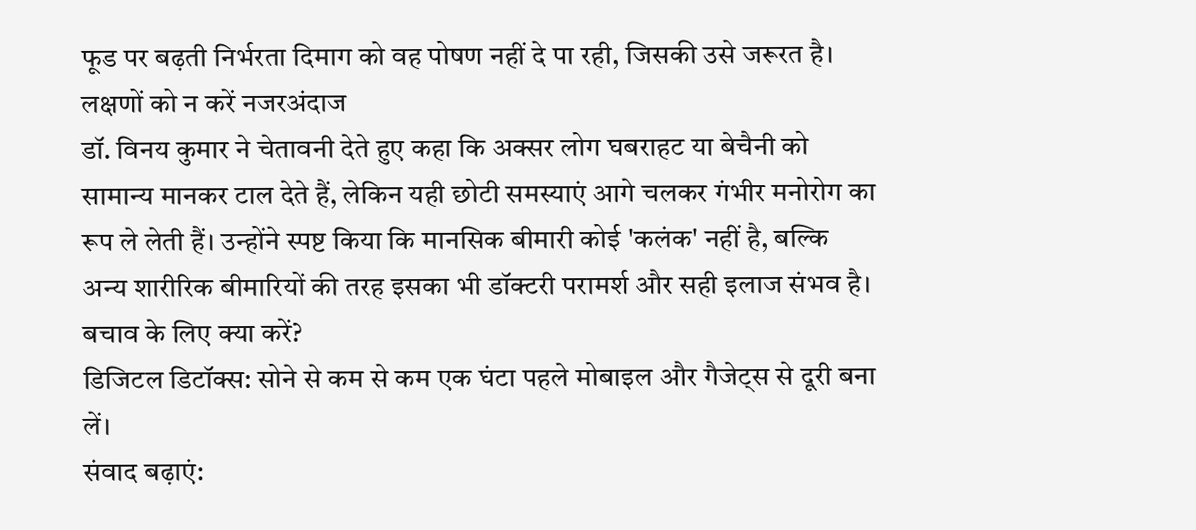फूड पर बढ़ती निर्भरता दिमाग को वह पोषण नहीं दे पा रही, जिसकी उसे जरूरत है।
लक्षणों को न करें नजरअंदाज
डॉ. विनय कुमार ने चेतावनी देते हुए कहा कि अक्सर लोग घबराहट या बेचैनी को सामान्य मानकर टाल देते हैं, लेकिन यही छोटी समस्याएं आगे चलकर गंभीर मनोरोग का रूप ले लेती हैं। उन्होंने स्पष्ट किया कि मानसिक बीमारी कोई 'कलंक' नहीं है, बल्कि अन्य शारीरिक बीमारियों की तरह इसका भी डॉक्टरी परामर्श और सही इलाज संभव है।
बचाव के लिए क्या करें?
डिजिटल डिटॉक्स: सोने से कम से कम एक घंटा पहले मोबाइल और गैजेट्स से दूरी बना लें।
संवाद बढ़ाएं: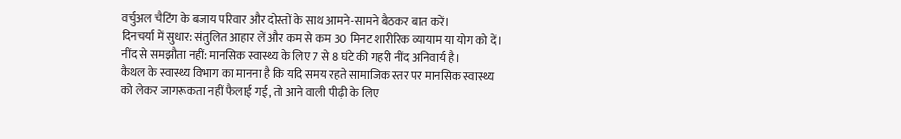वर्चुअल चैटिंग के बजाय परिवार और दोस्तों के साथ आमने-सामने बैठकर बात करें।
दिनचर्या में सुधार: संतुलित आहार लें और कम से कम 30 मिनट शारीरिक व्यायाम या योग को दें।
नींद से समझौता नहीं: मानसिक स्वास्थ्य के लिए 7 से 8 घंटे की गहरी नींद अनिवार्य है।
कैथल के स्वास्थ्य विभाग का मानना है कि यदि समय रहते सामाजिक स्तर पर मानसिक स्वास्थ्य को लेकर जागरूकता नहीं फैलाई गई, तो आने वाली पीढ़ी के लिए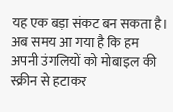यह एक बड़ा संकट बन सकता है। अब समय आ गया है कि हम अपनी उंगलियों को मोबाइल की स्क्रीन से हटाकर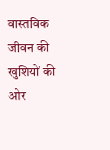वास्तविक जीवन की खुशियों की ओर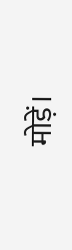मोड़ें।